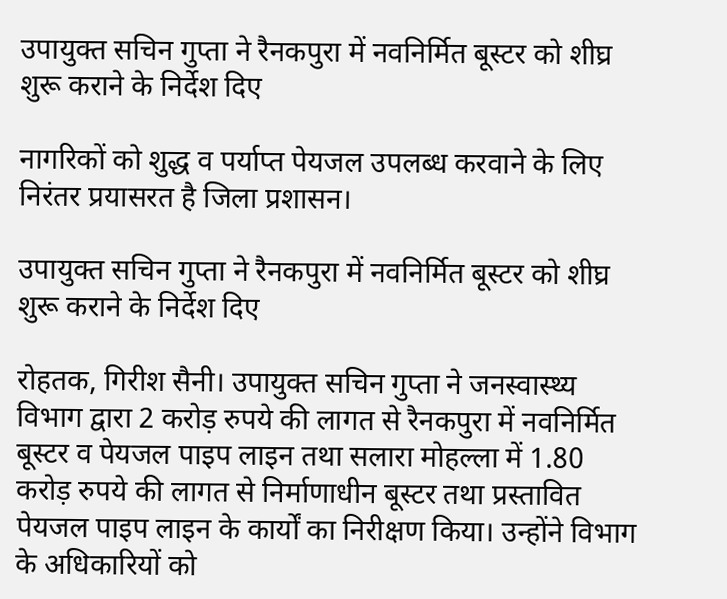उपायुक्त सचिन गुप्ता ने रैनकपुरा में नवनिर्मित बूस्टर को शीघ्र शुरू कराने के निर्देश दिए

नागरिकों को शुद्ध व पर्याप्त पेयजल उपलब्ध करवाने के लिए निरंतर प्रयासरत है जिला प्रशासन।

उपायुक्त सचिन गुप्ता ने रैनकपुरा में नवनिर्मित बूस्टर को शीघ्र शुरू कराने के निर्देश दिए

रोहतक, गिरीश सैनी। उपायुक्त सचिन गुप्ता ने जनस्वास्थ्य विभाग द्वारा 2 करोड़ रुपये की लागत से रैनकपुरा में नवनिर्मित बूस्टर व पेयजल पाइप लाइन तथा सलारा मोहल्ला में 1.80 करोड़ रुपये की लागत से निर्माणाधीन बूस्टर तथा प्रस्तावित पेयजल पाइप लाइन के कार्यों का निरीक्षण किया। उन्होंने विभाग के अधिकारियों को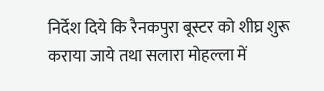निर्देश दिये कि रैनकपुरा बूस्टर को शीघ्र शुरू कराया जाये तथा सलारा मोहल्ला में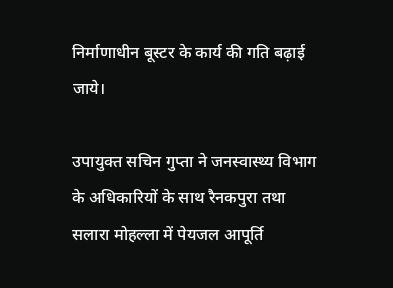निर्माणाधीन बूस्टर के कार्य की गति बढ़ाई जाये।

उपायुक्त सचिन गुप्ता ने जनस्वास्थ्य विभाग के अधिकारियों के साथ रैनकपुरा तथा सलारा मोहल्ला में पेयजल आपूर्ति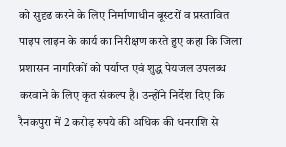को सुदृढ करने के लिए निर्माणाधीन बूस्टरों व प्रस्तावित पाइप लाइन के कार्य का निरीक्षण करते हुए कहा कि जिला प्रशासन नागरिकों को पर्याप्त एवं शुद्ध पेयजल उपलब्ध करवाने के लिए कृत संकल्प है। उन्होंने निर्देश दिए कि रैनकपुरा में 2 करोड़ रुपये की अधिक की धनराशि से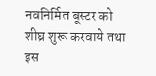नवनिर्मित बूस्टर को शीघ्र शुरू करवाये तथा इस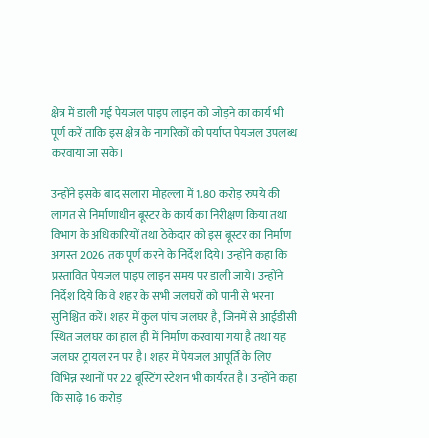क्षेत्र में डाली गई पेयजल पाइप लाइन को जोड़ने का कार्य भी पूर्ण करें ताकि इस क्षेत्र के नागरिकों को पर्याप्त पेयजल उपलब्ध करवाया जा सके।

उन्होंने इसके बाद सलारा मोहल्ला में 1.80 करोड़ रुपये की लागत से निर्माणाधीन बूस्टर के कार्य का निरीक्षण किया तथा विभाग के अधिकारियों तथा ठेकेदार को इस बूस्टर का निर्माण अगस्त 2026 तक पूर्ण करने के निर्देश दिये। उन्होंने कहा कि प्रस्तावित पेयजल पाइप लाइन समय पर डाली जाये। उन्होंने निर्देश दिये कि वे शहर के सभी जलघरों को पानी से भरना सुनिश्चित करें। शहर में कुल पांच जलघर है, जिनमें से आईडीसी स्थित जलघर का हाल ही में निर्माण करवाया गया है तथा यह जलघर ट्रायल रन पर है। शहर में पेयजल आपूर्ति के लिए विभिन्न स्थानों पर 22 बूस्टिंग स्टेशन भी कार्यरत है। उन्होंने कहा कि साढ़े 16 करोड़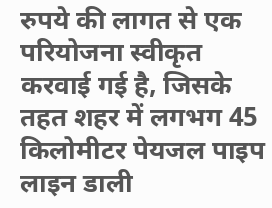रुपये की लागत से एक परियोजना स्वीकृत करवाई गई है, जिसके तहत शहर में लगभग 45 किलोमीटर पेयजल पाइप लाइन डाली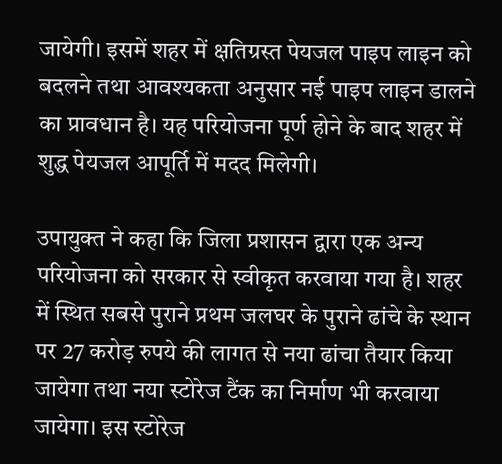जायेगी। इसमें शहर में क्षतिग्रस्त पेयजल पाइप लाइन को बदलने तथा आवश्यकता अनुसार नई पाइप लाइन डालने का प्रावधान है। यह परियोजना पूर्ण होने के बाद शहर में शुद्ध पेयजल आपूर्ति में मदद मिलेगी।

उपायुक्त ने कहा कि जिला प्रशासन द्वारा एक अन्य परियोजना को सरकार से स्वीकृत करवाया गया है। शहर में स्थित सबसे पुराने प्रथम जलघर के पुराने ढांचे के स्थान पर 27 करोड़ रुपये की लागत से नया ढांचा तैयार किया जायेगा तथा नया स्टोरेज टैंक का निर्माण भी करवाया जायेगा। इस स्टोरेज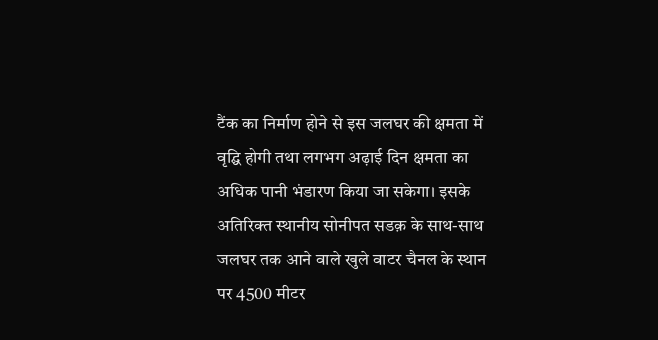टैंक का निर्माण होने से इस जलघर की क्षमता में वृद्घि होगी तथा लगभग अढ़ाई दिन क्षमता का अधिक पानी भंडारण किया जा सकेगा। इसके अतिरिक्त स्थानीय सोनीपत सडक़ के साथ-साथ जलघर तक आने वाले खुले वाटर चैनल के स्थान पर 4500 मीटर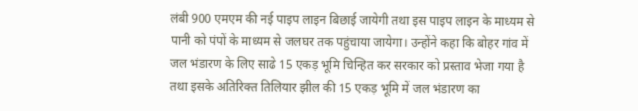लंबी 900 एमएम की नई पाइप लाइन बिछाई जायेगी तथा इस पाइप लाइन के माध्यम से पानी को पंपों के माध्यम से जलघर तक पहुंचाया जायेगा। उन्होंने कहा कि बोहर गांव में जल भंडारण के लिए साढे 15 एकड़ भूमि चिन्हित कर सरकार को प्रस्ताव भेजा गया है तथा इसके अतिरिक्त तिलियार झील की 15 एकड़ भूमि में जल भंडारण का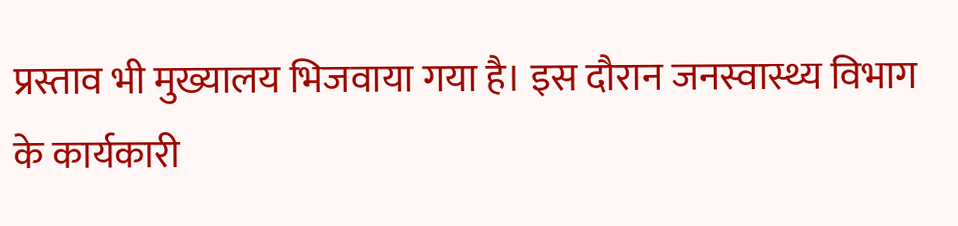प्रस्ताव भी मुख्यालय भिजवाया गया है। इस दौरान जनस्वास्थ्य विभाग के कार्यकारी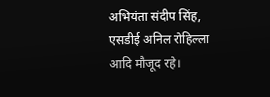अभियंता संदीप सिंह, एसडीई अनिल रोहिल्ला आदि मौजूद रहे।